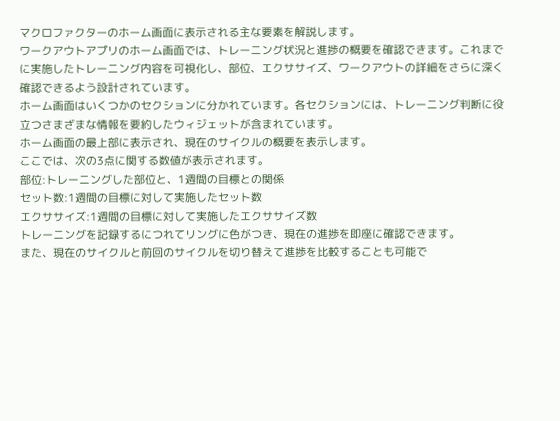マクロファクターのホーム画面に表示される主な要素を解説します。
ワークアウトアプリのホーム画面では、トレーニング状況と進捗の概要を確認できます。これまでに実施したトレーニング内容を可視化し、部位、エクササイズ、ワークアウトの詳細をさらに深く確認できるよう設計されています。
ホーム画面はいくつかのセクションに分かれています。各セクションには、トレーニング判断に役立つさまざまな情報を要約したウィジェットが含まれています。
ホーム画面の最上部に表示され、現在のサイクルの概要を表示します。
ここでは、次の3点に関する数値が表示されます。
部位:トレーニングした部位と、1週間の目標との関係
セット数:1週間の目標に対して実施したセット数
エクササイズ:1週間の目標に対して実施したエクササイズ数
トレーニングを記録するにつれてリングに色がつき、現在の進捗を即座に確認できます。
また、現在のサイクルと前回のサイクルを切り替えて進捗を比較することも可能で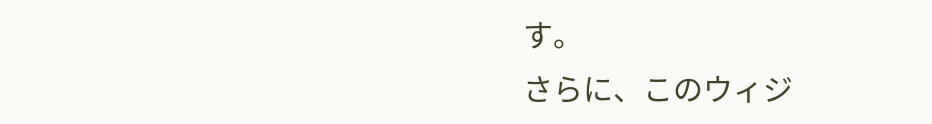す。
さらに、このウィジ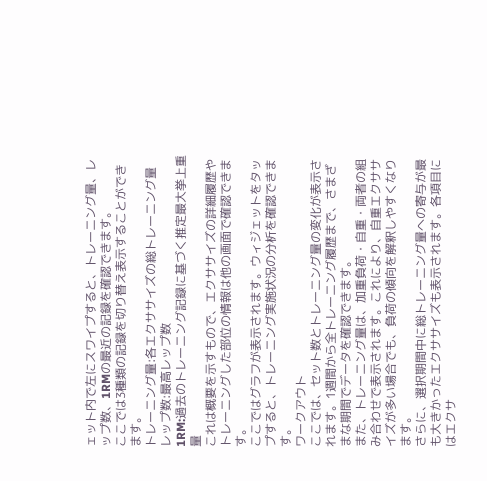ェット内で左にスワイプすると、トレーニング量、レップ数、1RMの最近の記録を確認できます。
ここでは3種類の記録を切り替え表示することができます。
トレーニング量:各エクササイズの総トレーニング量
レップ数:最高レップ数
1RM:過去のトレーニング記録に基づく推定最大挙上重量
これは概要を示すもので、エクササイズの詳細履歴やトレーニングした部位の情報は他の画面で確認できます。
ここではグラフが表示されます。ウィジェットをタップすると、トレーニング実施状況の分析を確認できます。
ワークアウト
ここでは、セット数とトレーニング量の変化が表示されます。1週間から全トレーニング履歴まで、さまざまな期間でデータを確認できます。
また、トレーニング量は、加重負荷・自重・両者の組み合わせで表示されます。これにより、自重エクササイズが多い場合でも、負荷の傾向を解釈しやすくなります。
さらに、選択期間中に総トレーニング量への寄与が最も大きかったエクササイズも表示されます。各項目にはエクサ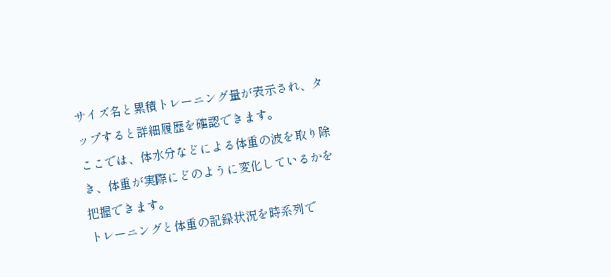サイズ名と累積トレーニング量が表示され、タップすると詳細履歴を確認できます。
ここでは、体水分などによる体重の波を取り除き、体重が実際にどのように変化しているかを把握できます。
トレーニングと体重の記録状況を時系列で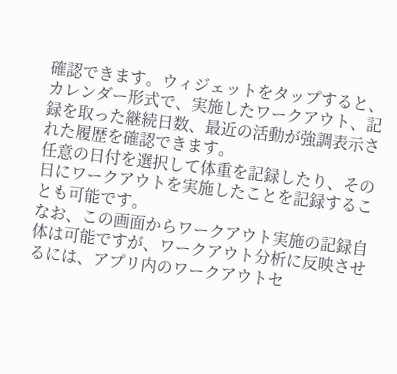確認できます。ウィジェットをタップすると、カレンダー形式で、実施したワークアウト、記録を取った継続日数、最近の活動が強調表示された履歴を確認できます。
任意の日付を選択して体重を記録したり、その日にワークアウトを実施したことを記録することも可能です。
なお、この画面からワークアウト実施の記録自体は可能ですが、ワークアウト分析に反映させるには、アプリ内のワークアウトセ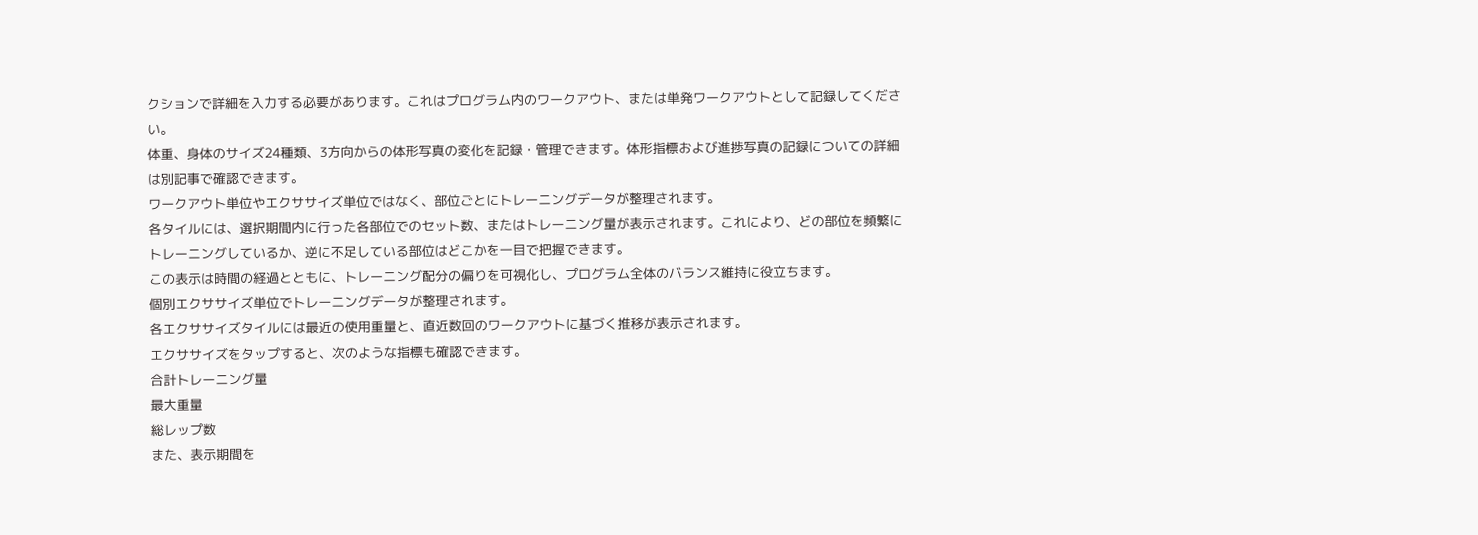クションで詳細を入力する必要があります。これはプログラム内のワークアウト、または単発ワークアウトとして記録してください。
体重、身体のサイズ24種類、3方向からの体形写真の変化を記録・管理できます。体形指標および進捗写真の記録についての詳細は別記事で確認できます。
ワークアウト単位やエクササイズ単位ではなく、部位ごとにトレーニングデータが整理されます。
各タイルには、選択期間内に行った各部位でのセット数、またはトレーニング量が表示されます。これにより、どの部位を頻繁にトレーニングしているか、逆に不足している部位はどこかを一目で把握できます。
この表示は時間の経過とともに、トレーニング配分の偏りを可視化し、プログラム全体のバランス維持に役立ちます。
個別エクササイズ単位でトレーニングデータが整理されます。
各エクササイズタイルには最近の使用重量と、直近数回のワークアウトに基づく推移が表示されます。
エクササイズをタップすると、次のような指標も確認できます。
合計トレーニング量
最大重量
総レップ数
また、表示期間を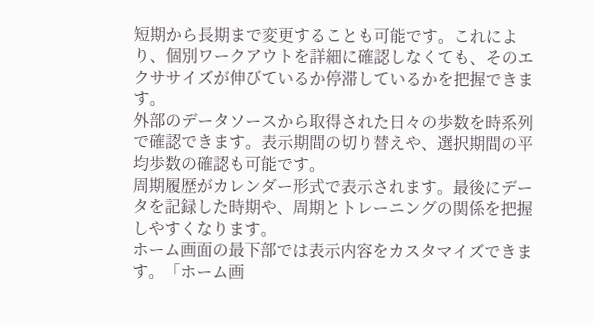短期から長期まで変更することも可能です。これにより、個別ワークアウトを詳細に確認しなくても、そのエクササイズが伸びているか停滞しているかを把握できます。
外部のデータソースから取得された日々の歩数を時系列で確認できます。表示期間の切り替えや、選択期間の平均歩数の確認も可能です。
周期履歴がカレンダー形式で表示されます。最後にデータを記録した時期や、周期とトレーニングの関係を把握しやすくなります。
ホーム画面の最下部では表示内容をカスタマイズできます。「ホーム画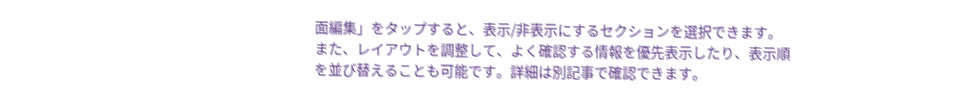面編集」をタップすると、表示/非表示にするセクションを選択できます。
また、レイアウトを調整して、よく確認する情報を優先表示したり、表示順を並び替えることも可能です。詳細は別記事で確認できます。